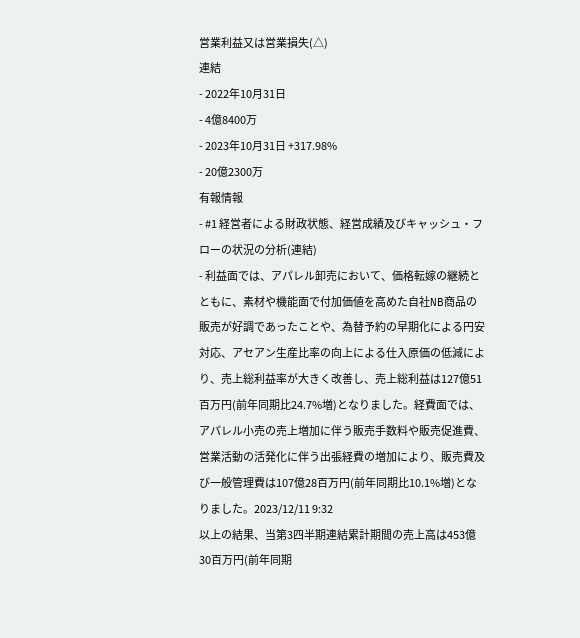営業利益又は営業損失(△)
連結
- 2022年10月31日
- 4億8400万
- 2023年10月31日 +317.98%
- 20億2300万
有報情報
- #1 経営者による財政状態、経営成績及びキャッシュ・フローの状況の分析(連結)
- 利益面では、アパレル卸売において、価格転嫁の継続とともに、素材や機能面で付加価値を高めた自社NB商品の販売が好調であったことや、為替予約の早期化による円安対応、アセアン生産比率の向上による仕入原価の低減により、売上総利益率が大きく改善し、売上総利益は127億51百万円(前年同期比24.7%増)となりました。経費面では、アパレル小売の売上増加に伴う販売手数料や販売促進費、営業活動の活発化に伴う出張経費の増加により、販売費及び一般管理費は107億28百万円(前年同期比10.1%増)となりました。2023/12/11 9:32
以上の結果、当第3四半期連結累計期間の売上高は453億30百万円(前年同期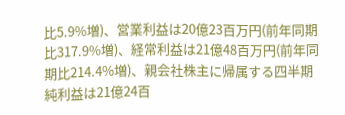比5.9%増)、営業利益は20億23百万円(前年同期比317.9%増)、経常利益は21億48百万円(前年同期比214.4%増)、親会社株主に帰属する四半期純利益は21億24百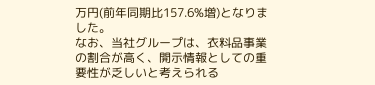万円(前年同期比157.6%増)となりました。
なお、当社グループは、衣料品事業の割合が高く、開示情報としての重要性が乏しいと考えられる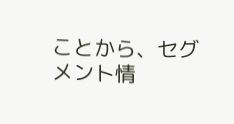ことから、セグメント情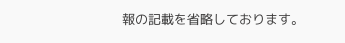報の記載を省略しております。